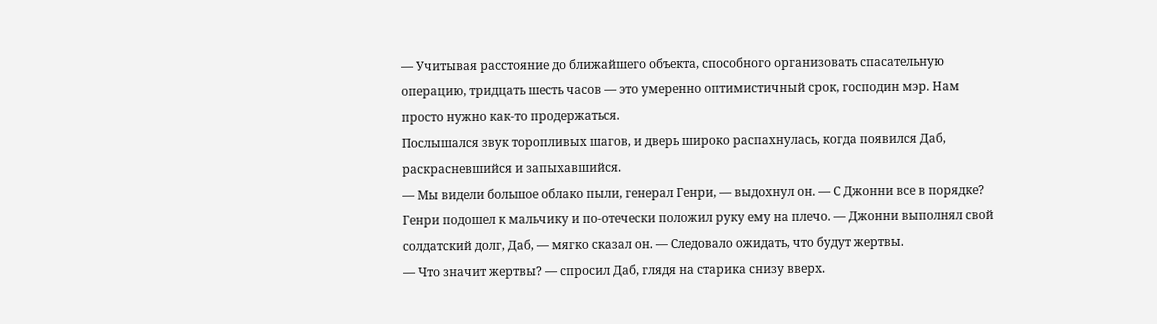— Учитывая расстояние до ближайшего объекта, способного организовать спасательную операцию, тридцать шесть часов — это умеренно оптимистичный срок, господин мэр. Нам просто нужно как-то продержаться.
Послышался звук торопливых шагов, и дверь широко распахнулась, когда появился Даб, раскрасневшийся и запыхавшийся.
— Мы видели большое облако пыли, генерал Генри, — выдохнул он. — С Джонни все в порядке?
Генри подошел к мальчику и по-отечески положил руку ему на плечо. — Джонни выполнял свой солдатский долг, Даб, — мягко сказал он. — Следовало ожидать, что будут жертвы.
— Что значит жертвы? — спросил Даб, глядя на старика снизу вверх.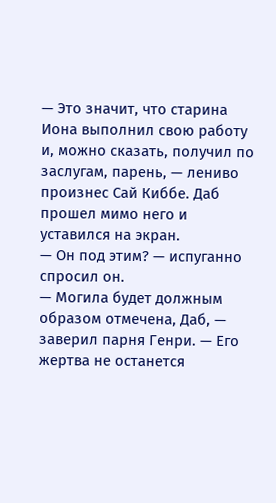— Это значит, что старина Иона выполнил свою работу и, можно сказать, получил по заслугам, парень, — лениво произнес Сай Киббе. Даб прошел мимо него и уставился на экран.
— Он под этим? — испуганно спросил он.
— Могила будет должным образом отмечена, Даб, — заверил парня Генри. — Его жертва не останется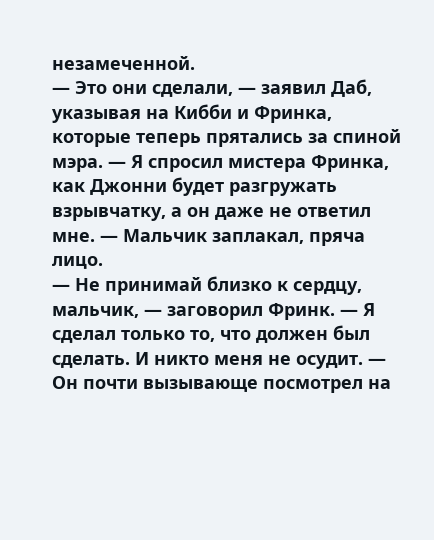незамеченной.
— Это они сделали, — заявил Даб, указывая на Кибби и Фринка, которые теперь прятались за спиной мэра. — Я спросил мистера Фринка, как Джонни будет разгружать взрывчатку, а он даже не ответил мне. — Мальчик заплакал, пряча лицо.
— Не принимай близко к сердцу, мальчик, — заговорил Фринк. — Я сделал только то, что должен был сделать. И никто меня не осудит. — Он почти вызывающе посмотрел на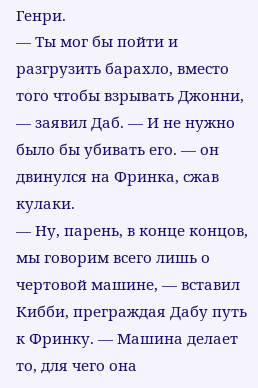Генри.
— Ты мог бы пойти и разгрузить барахло, вместо того чтобы взрывать Джонни, — заявил Даб. — И не нужно было бы убивать его. — он двинулся на Фринка, сжав кулаки.
— Ну, парень, в конце концов, мы говорим всего лишь о чертовой машине, — вставил Кибби, преграждая Дабу путь к Фринку. — Машина делает то, для чего она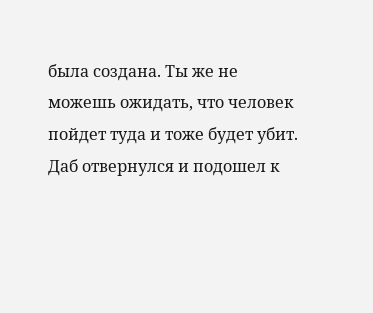была создана. Ты же не можешь ожидать, что человек пойдет туда и тоже будет убит.
Даб отвернулся и подошел к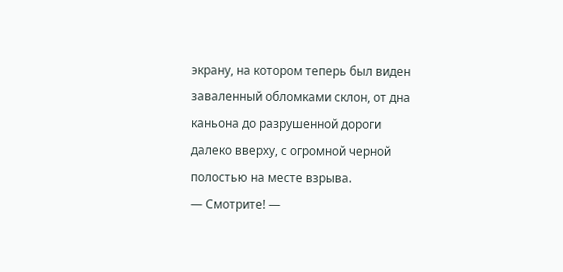экрану, на котором теперь был виден заваленный обломками склон, от дна каньона до разрушенной дороги далеко вверху, с огромной черной полостью на месте взрыва.
— Смотрите! —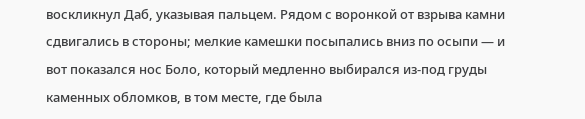воскликнул Даб, указывая пальцем. Рядом с воронкой от взрыва камни сдвигались в стороны; мелкие камешки посыпались вниз по осыпи — и вот показался нос Боло, который медленно выбирался из-под груды каменных обломков, в том месте, где была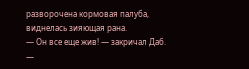разворочена кормовая палуба, виднелась зияющая рана.
— Он все еще жив! — закричал Даб. —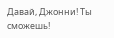Давай, Джонни! Ты сможешь!